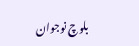بلوچ نوجوان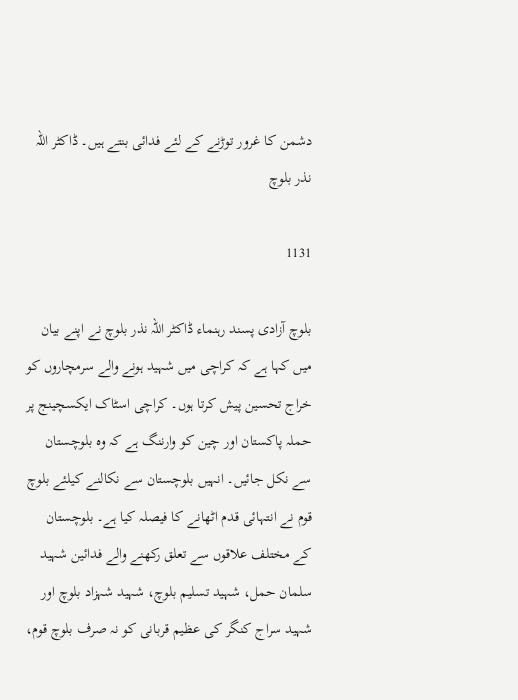دشمن کا غرور توڑنے کے لئے فدائی بنتے ہیں۔ ڈاکٹر اللہ نذر بلوچ

1131

بلوچ آزادی پسند رہنماء ڈاکٹر اللہ نذر بلوچ نے اپنے بیان میں کہا ہے کہ کراچی میں شہید ہونے والے سرمچاروں کو خراج تحسین پیش کرتا ہوں۔ کراچی اسٹاک ایکسچینج پر حملہ پاکستان اور چین کو وارننگ ہے کہ وہ بلوچستان سے نکل جائیں۔ انہیں بلوچستان سے نکالنے کیلئے بلوچ قوم نے انتہائی قدم اٹھانے کا فیصلہ کیا ہے۔ بلوچستان کے مختلف علاقوں سے تعلق رکھنے والے فدائین شہید سلمان حمل، شہید تسلیم بلوچ، شہید شہزاد بلوچ اور شہید سراج کنگر کی عظیم قربانی کو نہ صرف بلوچ قوم،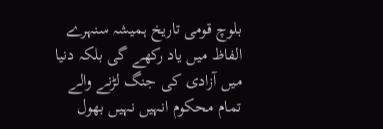بلوچ قومی تاریخ ہمیشہ سنہرے الفاظ میں یاد رکھے گی بلکہ دنیا میں آزادی کی جنگ لڑنے والے تمام محکوم انہیں نہیں بھول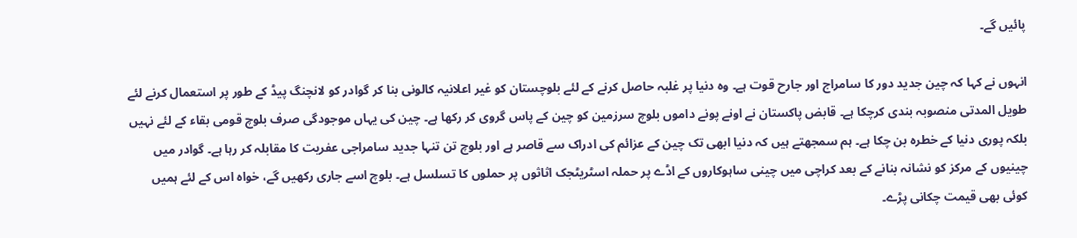پائیں گے۔

انہوں نے کہا کہ چین جدید دور کا سامراج اور جارح قوت ہے۔ وہ دنیا پر غلبہ حاصل کرنے کے لئے بلوچستان کو غیر اعلانیہ کالونی بنا کر گوادر کو لانچنگ پیڈ کے طور پر استعمال کرنے لئے طویل المدتی منصوبہ بندی کرچکا ہے۔ قابض پاکستان نے اونے پونے داموں بلوچ سرزمین کو چین کے پاس گروی کر رکھا ہے۔ چین کی یہاں موجودگی صرف بلوچ قومی بقاء کے لئے نہیں بلکہ پوری دنیا کے خطرہ بن چکا ہے۔ ہم سمجھتے ہیں کہ دنیا ابھی تک چین کے عزائم کی ادراک سے قاصر ہے اور بلوچ تن تنہا جدید سامراجی عفریت کا مقابلہ کر رہا ہے۔ گوادر میں چینیوں کے مرکز کو نشانہ بنانے کے بعد کراچی میں چینی ساہوکاروں کے اڈے پر حملہ اسٹریٹجک اثاثوں پر حملوں کا تسلسل ہے۔ بلوچ اسے جاری رکھیں گے، خواہ اس کے لئے ہمیں کوئی بھی قیمت چکانی پڑے۔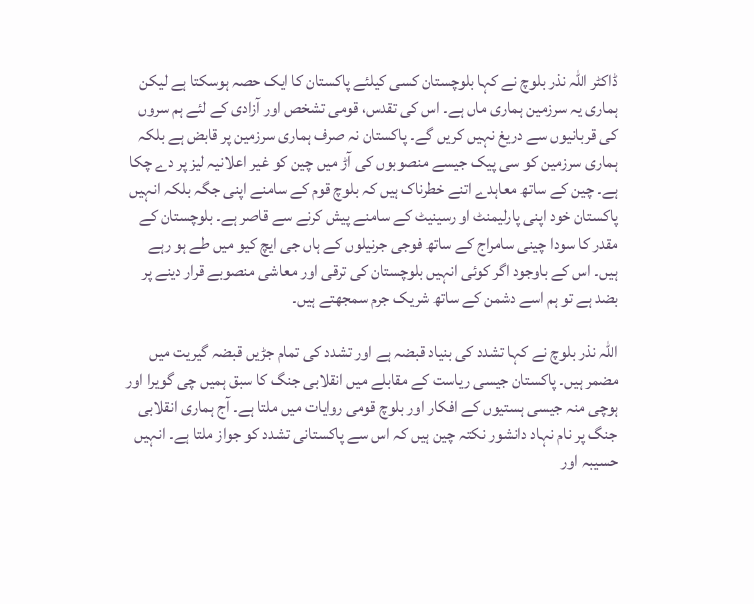ڈاکٹر اللہ نذر بلوچ نے کہا بلوچستان کسی کیلئے پاکستان کا ایک حصہ ہوسکتا ہے لیکن ہماری یہ سرزمین ہماری ماں ہے۔ اس کی تقدس، قومی تشخص اور آزادی کے لئے ہم سروں کی قربانیوں سے دریغ نہیں کریں گے۔ پاکستان نہ صرف ہماری سرزمین پر قابض ہے بلکہ ہماری سرزمین کو سی پیک جیسے منصوبوں کی آڑ میں چین کو غیر اعلانیہ لیز پر دے چکا ہے۔ چین کے ساتھ معاہدے اتنے خطرناک ہیں کہ بلوچ قوم کے سامنے اپنی جگہ بلکہ انہیں پاکستان خود اپنی پارلیمنٹ او رسینیٹ کے سامنے پیش کرنے سے قاصر ہے۔ بلوچستان کے مقدر کا سودا چینی سامراج کے ساتھ فوجی جرنیلوں کے ہاں جی ایچ کیو میں طے ہو رہے ہیں۔ اس کے باوجود اگر کوئی انہیں بلوچستان کی ترقی اور معاشی منصوبے قرار دینے پر بضد ہے تو ہم اسے دشمن کے ساتھ شریک جرم سمجھتے ہیں۔

اللہ نذر بلوچ نے کہا تشدد کی بنیاد قبضہ ہے اور تشدد کی تمام جڑیں قبضہ گیریت میں مضمر ہیں۔ پاکستان جیسی ریاست کے مقابلے میں انقلابی جنگ کا سبق ہمیں چی گویرا اور ہوچی منہ جیسی ہستیوں کے افکار اور بلوچ قومی روایات میں ملتا ہے۔ آج ہماری انقلابی جنگ پر نام نہاد دانشور نکتہ چین ہیں کہ اس سے پاکستانی تشدد کو جواز ملتا ہے۔ انہیں حسیبہ اور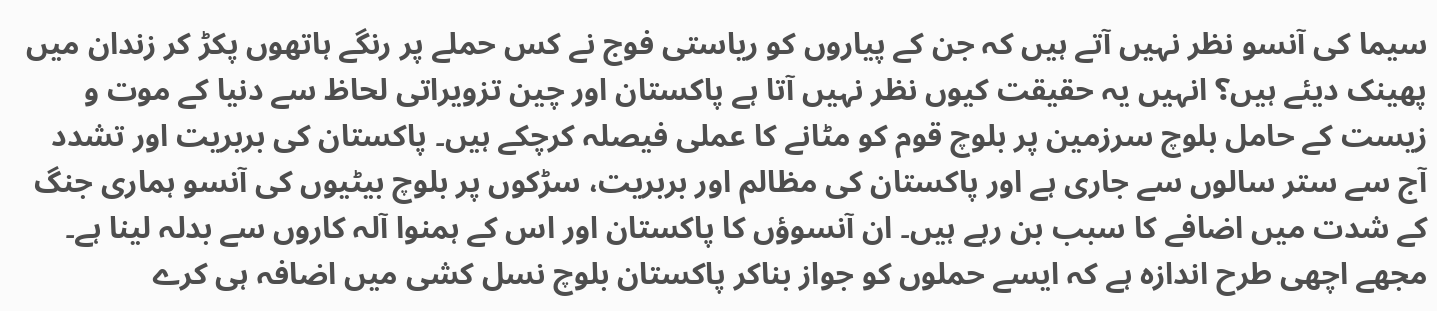سیما کی آنسو نظر نہیں آتے ہیں کہ جن کے پیاروں کو ریاستی فوج نے کس حملے پر رنگے ہاتھوں پکڑ کر زندان میں پھینک دیئے ہیں؟ انہیں یہ حقیقت کیوں نظر نہیں آتا ہے پاکستان اور چین تزویراتی لحاظ سے دنیا کے موت و زیست کے حامل بلوچ سرزمین پر بلوچ قوم کو مٹانے کا عملی فیصلہ کرچکے ہیں۔ پاکستان کی بربریت اور تشدد آج سے ستر سالوں سے جاری ہے اور پاکستان کی مظالم اور بربریت، سڑکوں پر بلوچ بیٹیوں کی آنسو ہماری جنگ کے شدت میں اضافے کا سبب بن رہے ہیں۔ ان آنسوؤں کا پاکستان اور اس کے ہمنوا آلہ کاروں سے بدلہ لینا ہے۔ مجھے اچھی طرح اندازہ ہے کہ ایسے حملوں کو جواز بناکر پاکستان بلوچ نسل کشی میں اضافہ ہی کرے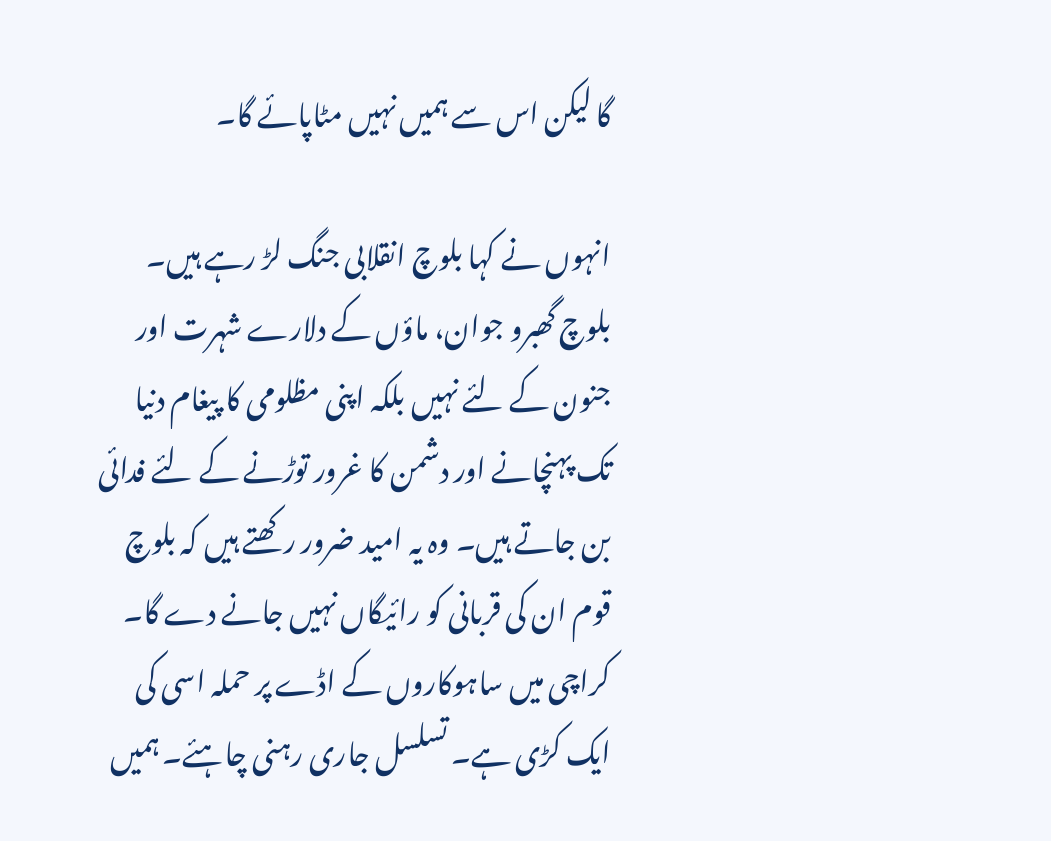گا لیکن اس سے ہمیں نہیں مٹاپائے گا۔

انہوں نے کہا بلوچ انقلابی جنگ لڑ رہے ہیں۔ بلوچ گھبرو جوان، ماؤں کے دلارے شہرت اور جنون کے لئے نہیں بلکہ اپنی مظلومی کا پیغام دنیا تک پہنچانے اور دشمن کا غرور توڑنے کے لئے فدائی بن جاتے ہیں۔ وہ یہ امید ضرور رکھتے ہیں کہ بلوچ قوم ان کی قربانی کو رائیگاں نہیں جانے دے گا۔ کراچی میں ساہوکاروں کے اڈے پر حملہ اسی کی ایک کڑی ہے۔ تسلسل جاری رہنی چاہئے۔ ہمیں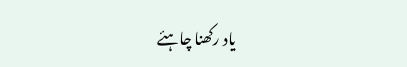یاد رکھنا چاہئے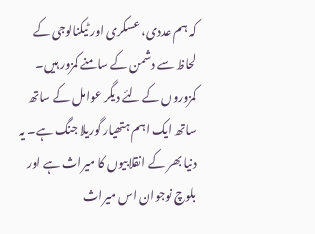کہ ہم عددی، عسکری اور ٹیکنالوجی کے لحاظ سے دشمن کے سامنے کمزور ہیں۔ کمزوروں کے لئے دیگر عوامل کے ساتھ ساتھ ایک اہم ہتھیار گوریلا جنگ ہے۔ یہ دنیا بھر کے انقلابیوں کا میراث ہے اور بلوچ نوجوان اس میراث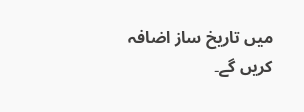میں تاریخ ساز اضافہ کریں گے۔